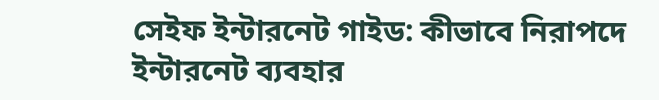সেইফ ইন্টারনেট গাইড: কীভাবে নিরাপদে ইন্টারনেট ব্যবহার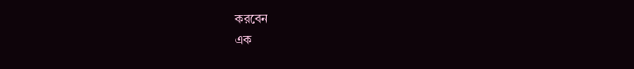করবেন
এক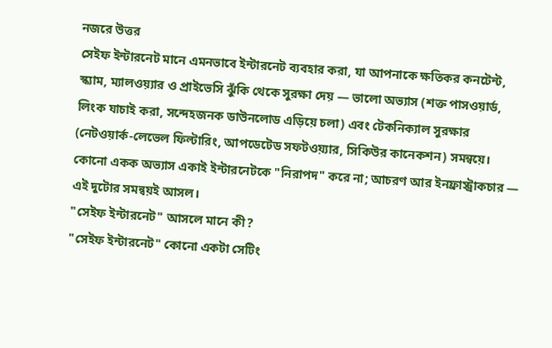নজরে উত্তর
সেইফ ইন্টারনেট মানে এমনভাবে ইন্টারনেট ব্যবহার করা, যা আপনাকে ক্ষতিকর কনটেন্ট, স্ক্যাম, ম্যালওয়্যার ও প্রাইভেসি ঝুঁকি থেকে সুরক্ষা দেয় — ভালো অভ্যাস (শক্ত পাসওয়ার্ড, লিংক যাচাই করা, সন্দেহজনক ডাউনলোড এড়িয়ে চলা) এবং টেকনিক্যাল সুরক্ষার (নেটওয়ার্ক-লেভেল ফিল্টারিং, আপডেটেড সফটওয়্যার, সিকিউর কানেকশন) সমন্বয়ে।
কোনো একক অভ্যাস একাই ইন্টারনেটকে "নিরাপদ" করে না; আচরণ আর ইনফ্রাস্ট্রাকচার — এই দুটোর সমন্বয়ই আসল।
"সেইফ ইন্টারনেট" আসলে মানে কী?
"সেইফ ইন্টারনেট" কোনো একটা সেটিং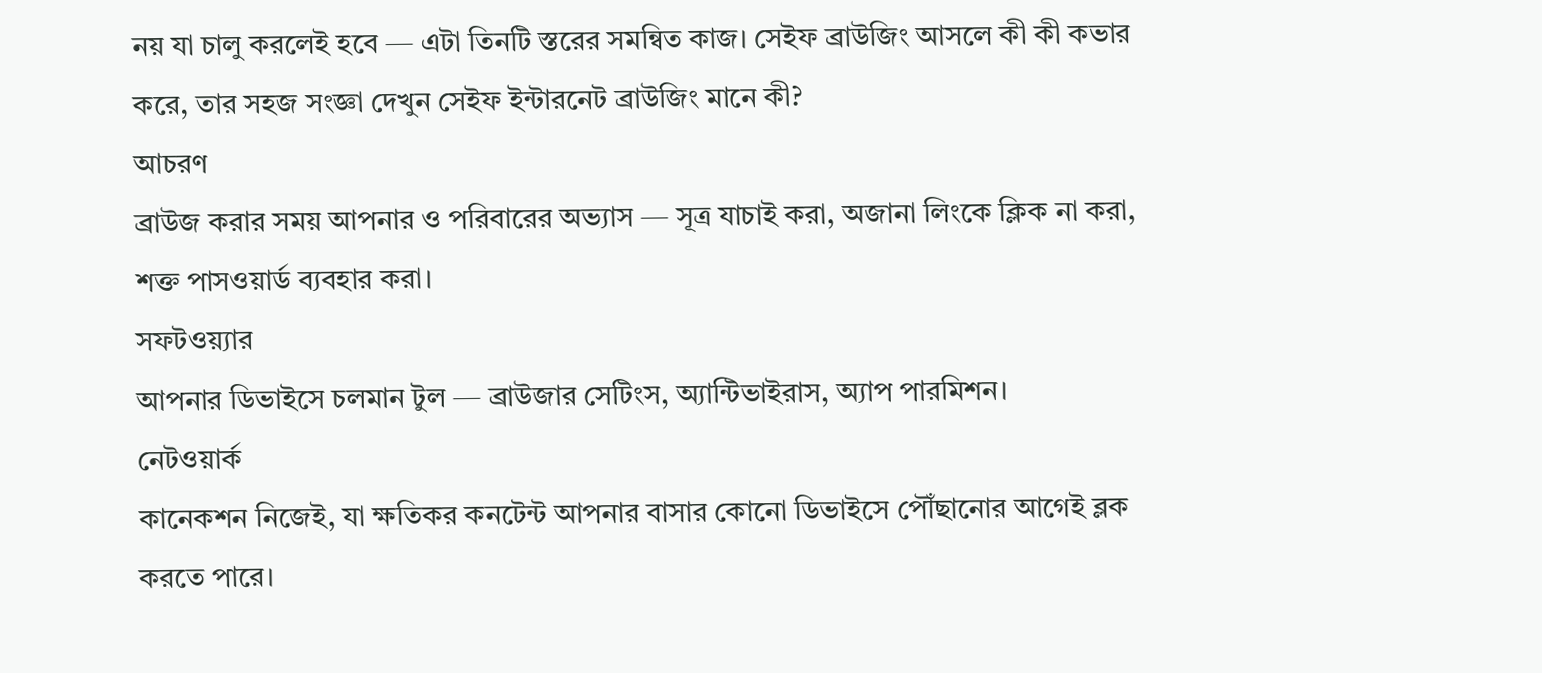নয় যা চালু করলেই হবে — এটা তিনটি স্তরের সমন্বিত কাজ। সেইফ ব্রাউজিং আসলে কী কী কভার করে, তার সহজ সংজ্ঞা দেখুন সেইফ ইন্টারনেট ব্রাউজিং মানে কী?
আচরণ
ব্রাউজ করার সময় আপনার ও পরিবারের অভ্যাস — সূত্র যাচাই করা, অজানা লিংকে ক্লিক না করা, শক্ত পাসওয়ার্ড ব্যবহার করা।
সফটওয়্যার
আপনার ডিভাইসে চলমান টুল — ব্রাউজার সেটিংস, অ্যান্টিভাইরাস, অ্যাপ পারমিশন।
নেটওয়ার্ক
কানেকশন নিজেই, যা ক্ষতিকর কনটেন্ট আপনার বাসার কোনো ডিভাইসে পৌঁছানোর আগেই ব্লক করতে পারে।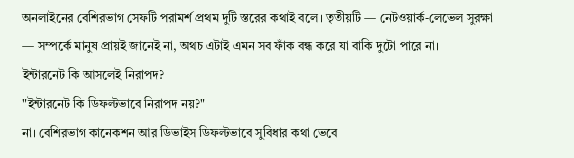অনলাইনের বেশিরভাগ সেফটি পরামর্শ প্রথম দুটি স্তরের কথাই বলে। তৃতীয়টি — নেটওয়ার্ক-লেভেল সুরক্ষা — সম্পর্কে মানুষ প্রায়ই জানেই না, অথচ এটাই এমন সব ফাঁক বন্ধ করে যা বাকি দুটো পারে না।
ইন্টারনেট কি আসলেই নিরাপদ?
"ইন্টারনেট কি ডিফল্টভাবে নিরাপদ নয়?"
না। বেশিরভাগ কানেকশন আর ডিভাইস ডিফল্টভাবে সুবিধার কথা ভেবে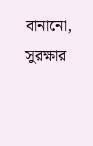বানানো, সুরক্ষার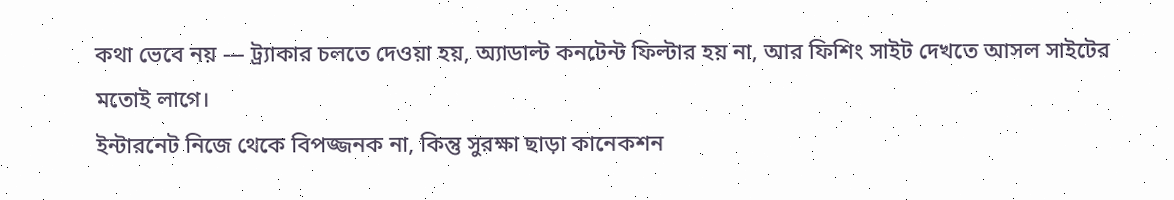কথা ভেবে নয় — ট্র্যাকার চলতে দেওয়া হয়, অ্যাডাল্ট কনটেন্ট ফিল্টার হয় না, আর ফিশিং সাইট দেখতে আসল সাইটের মতোই লাগে।
ইন্টারনেট নিজে থেকে বিপজ্জনক না, কিন্তু সুরক্ষা ছাড়া কানেকশন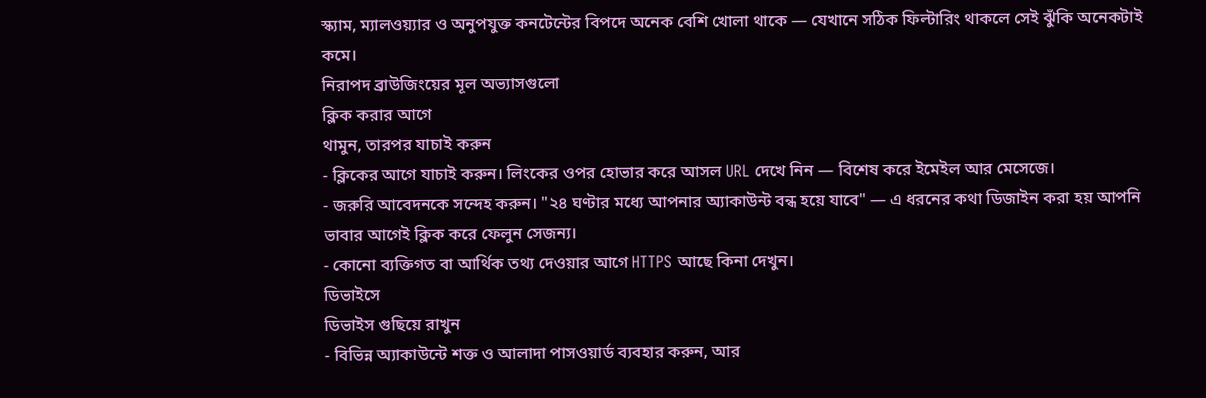স্ক্যাম, ম্যালওয়্যার ও অনুপযুক্ত কনটেন্টের বিপদে অনেক বেশি খোলা থাকে — যেখানে সঠিক ফিল্টারিং থাকলে সেই ঝুঁকি অনেকটাই কমে।
নিরাপদ ব্রাউজিংয়ের মূল অভ্যাসগুলো
ক্লিক করার আগে
থামুন, তারপর যাচাই করুন
- ক্লিকের আগে যাচাই করুন। লিংকের ওপর হোভার করে আসল URL দেখে নিন — বিশেষ করে ইমেইল আর মেসেজে।
- জরুরি আবেদনকে সন্দেহ করুন। "২৪ ঘণ্টার মধ্যে আপনার অ্যাকাউন্ট বন্ধ হয়ে যাবে" — এ ধরনের কথা ডিজাইন করা হয় আপনি ভাবার আগেই ক্লিক করে ফেলুন সেজন্য।
- কোনো ব্যক্তিগত বা আর্থিক তথ্য দেওয়ার আগে HTTPS আছে কিনা দেখুন।
ডিভাইসে
ডিভাইস গুছিয়ে রাখুন
- বিভিন্ন অ্যাকাউন্টে শক্ত ও আলাদা পাসওয়ার্ড ব্যবহার করুন, আর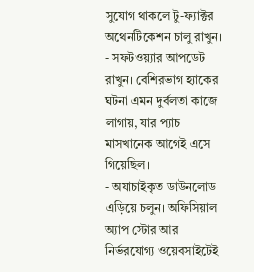সুযোগ থাকলে টু-ফ্যাক্টর অথেনটিকেশন চালু রাখুন।
- সফটওয়্যার আপডেট রাখুন। বেশিরভাগ হ্যাকের ঘটনা এমন দুর্বলতা কাজে লাগায়, যার প্যাচ মাসখানেক আগেই এসে গিয়েছিল।
- অযাচাইকৃত ডাউনলোড এড়িয়ে চলুন। অফিসিয়াল অ্যাপ স্টোর আর নির্ভরযোগ্য ওয়েবসাইটেই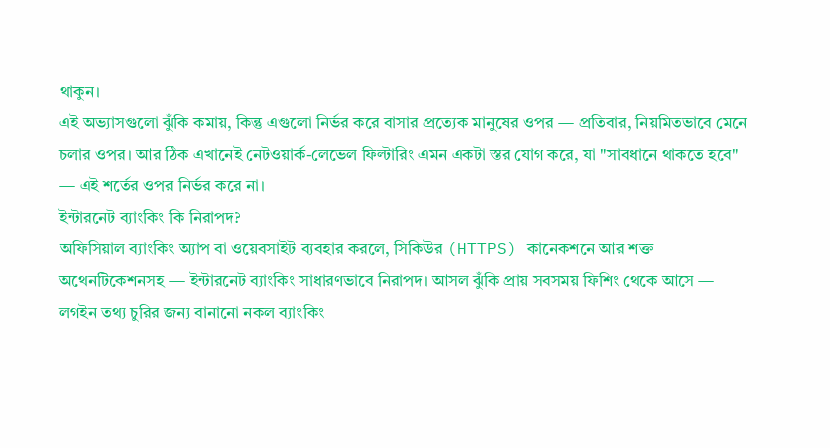থাকুন।
এই অভ্যাসগুলো ঝুঁকি কমায়, কিন্তু এগুলো নির্ভর করে বাসার প্রত্যেক মানুষের ওপর — প্রতিবার, নিয়মিতভাবে মেনে চলার ওপর। আর ঠিক এখানেই নেটওয়ার্ক-লেভেল ফিল্টারিং এমন একটা স্তর যোগ করে, যা "সাবধানে থাকতে হবে" — এই শর্তের ওপর নির্ভর করে না।
ইন্টারনেট ব্যাংকিং কি নিরাপদ?
অফিসিয়াল ব্যাংকিং অ্যাপ বা ওয়েবসাইট ব্যবহার করলে, সিকিউর (HTTPS) কানেকশনে আর শক্ত অথেনটিকেশনসহ — ইন্টারনেট ব্যাংকিং সাধারণভাবে নিরাপদ। আসল ঝুঁকি প্রায় সবসময় ফিশিং থেকে আসে — লগইন তথ্য চুরির জন্য বানানো নকল ব্যাংকিং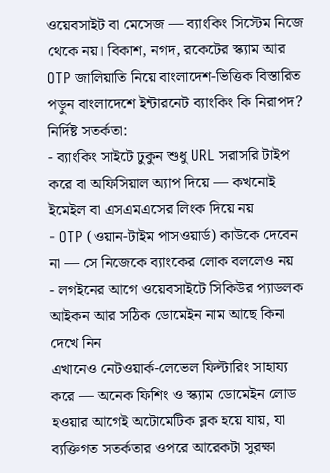ওয়েবসাইট বা মেসেজ — ব্যাংকিং সিস্টেম নিজে থেকে নয়। বিকাশ, নগদ, রকেটের স্ক্যাম আর OTP জালিয়াতি নিয়ে বাংলাদেশ-ভিত্তিক বিস্তারিত পড়ুন বাংলাদেশে ইন্টারনেট ব্যাংকিং কি নিরাপদ?
নির্দিষ্ট সতর্কতা:
- ব্যাংকিং সাইটে ঢুকুন শুধু URL সরাসরি টাইপ করে বা অফিসিয়াল অ্যাপ দিয়ে — কখনোই ইমেইল বা এসএমএসের লিংক দিয়ে নয়
- OTP (ওয়ান-টাইম পাসওয়ার্ড) কাউকে দেবেন না — সে নিজেকে ব্যাংকের লোক বললেও নয়
- লগইনের আগে ওয়েবসাইটে সিকিউর প্যাডলক আইকন আর সঠিক ডোমেইন নাম আছে কিনা দেখে নিন
এখানেও নেটওয়ার্ক-লেভেল ফিল্টারিং সাহায্য করে — অনেক ফিশিং ও স্ক্যাম ডোমেইন লোড হওয়ার আগেই অটোমেটিক ব্লক হয়ে যায়, যা ব্যক্তিগত সতর্কতার ওপরে আরেকটা সুরক্ষা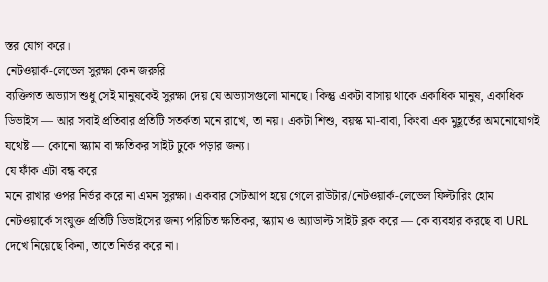স্তর যোগ করে।
নেটওয়ার্ক-লেভেল সুরক্ষা কেন জরুরি
ব্যক্তিগত অভ্যাস শুধু সেই মানুষকেই সুরক্ষা দেয় যে অভ্যাসগুলো মানছে। কিন্তু একটা বাসায় থাকে একাধিক মানুষ, একাধিক ডিভাইস — আর সবাই প্রতিবার প্রতিটি সতর্কতা মনে রাখে, তা নয়। একটা শিশু, বয়স্ক মা-বাবা, কিংবা এক মুহূর্তের অমনোযোগই যথেষ্ট — কোনো স্ক্যাম বা ক্ষতিকর সাইট ঢুকে পড়ার জন্য।
যে ফাঁক এটা বন্ধ করে
মনে রাখার ওপর নির্ভর করে না এমন সুরক্ষা। একবার সেটআপ হয়ে গেলে রাউটার/নেটওয়ার্ক-লেভেল ফিল্টারিং হোম নেটওয়ার্কে সংযুক্ত প্রতিটি ডিভাইসের জন্য পরিচিত ক্ষতিকর, স্ক্যাম ও অ্যাডাল্ট সাইট ব্লক করে — কে ব্যবহার করছে বা URL দেখে নিয়েছে কিনা, তাতে নির্ভর করে না।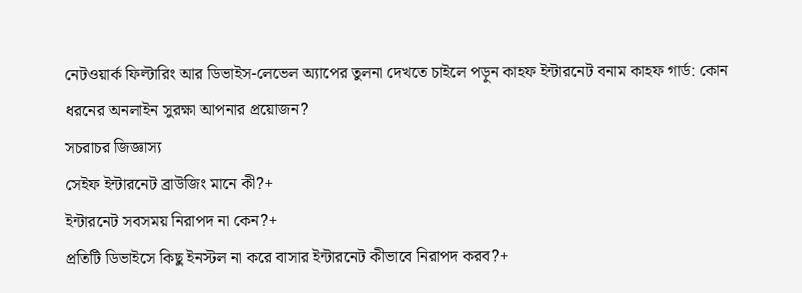নেটওয়ার্ক ফিল্টারিং আর ডিভাইস-লেভেল অ্যাপের তুলনা দেখতে চাইলে পড়ুন কাহফ ইন্টারনেট বনাম কাহফ গার্ড: কোন ধরনের অনলাইন সুরক্ষা আপনার প্রয়োজন?
সচরাচর জিজ্ঞাস্য
সেইফ ইন্টারনেট ব্রাউজিং মানে কী?+
ইন্টারনেট সবসময় নিরাপদ না কেন?+
প্রতিটি ডিভাইসে কিছু ইনস্টল না করে বাসার ইন্টারনেট কীভাবে নিরাপদ করব?+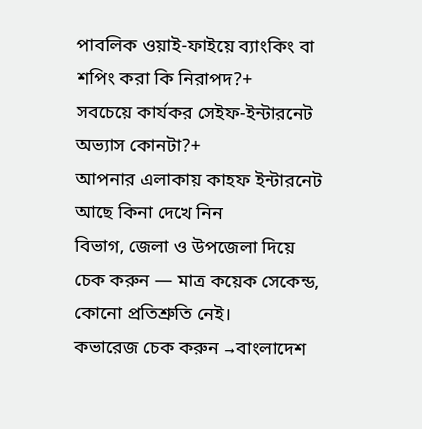পাবলিক ওয়াই-ফাইয়ে ব্যাংকিং বা শপিং করা কি নিরাপদ?+
সবচেয়ে কার্যকর সেইফ-ইন্টারনেট অভ্যাস কোনটা?+
আপনার এলাকায় কাহফ ইন্টারনেট আছে কিনা দেখে নিন
বিভাগ, জেলা ও উপজেলা দিয়ে চেক করুন — মাত্র কয়েক সেকেন্ড, কোনো প্রতিশ্রুতি নেই।
কভারেজ চেক করুন →বাংলাদেশ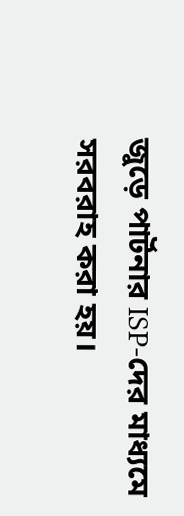জুড়ে পার্টনার ISP-দের মাধ্যমে সরবরাহ করা হয়।